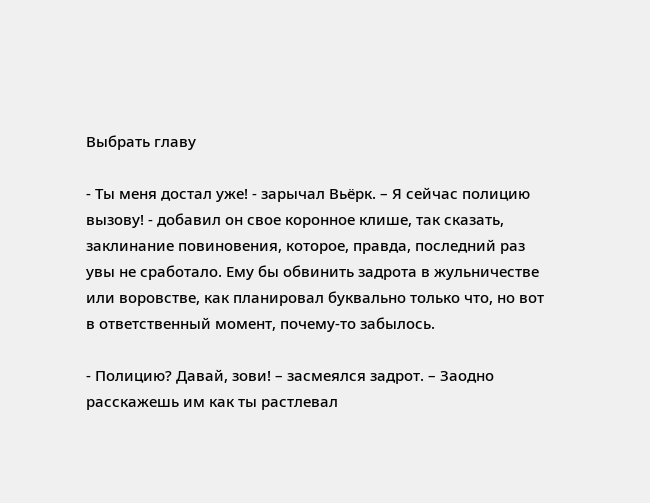Выбрать главу

- Ты меня достал уже! - зарычал Вьёрк. – Я сейчас полицию вызову! - добавил он свое коронное клише, так сказать, заклинание повиновения, которое, правда, последний раз увы не сработало. Ему бы обвинить задрота в жульничестве или воровстве, как планировал буквально только что, но вот в ответственный момент, почему-то забылось.

- Полицию? Давай, зови! – засмеялся задрот. – Заодно расскажешь им как ты растлевал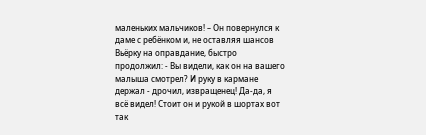маленьких мальчиков! – Он повернулся к даме с ребёнком и, не оставляя шансов Вьёрку на оправдание, быстро продолжил: - Вы видели, как он на вашего малыша смотрел? И руку в кармане держал - дрочил, извращенец! Да-да, я всё видел! Стоит он и рукой в шортах вот так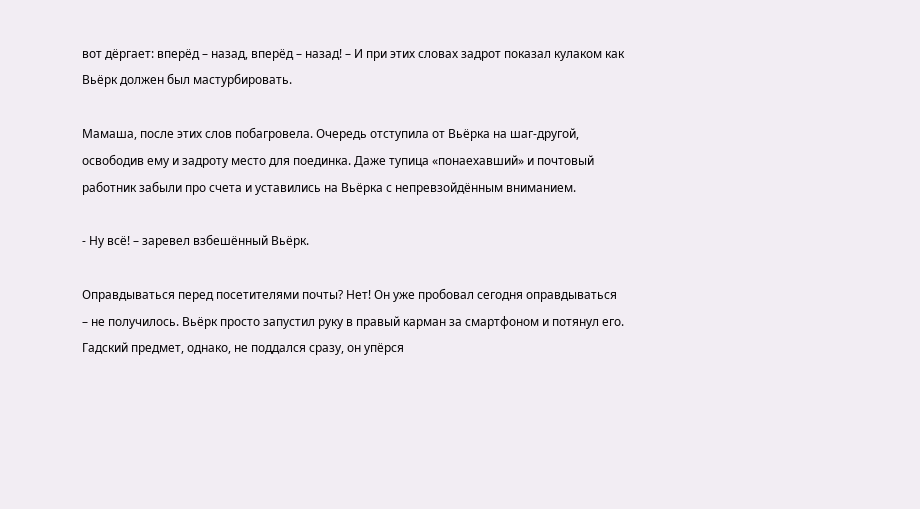вот дёргает: вперёд – назад, вперёд – назад! – И при этих словах задрот показал кулаком как Вьёрк должен был мастурбировать.

Мамаша, после этих слов побагровела. Очередь отступила от Вьёрка на шаг-другой, освободив ему и задроту место для поединка. Даже тупица «понаехавший» и почтовый работник забыли про счета и уставились на Вьёрка с непревзойдённым вниманием.

- Ну всё! – заревел взбешённый Вьёрк.

Оправдываться перед посетителями почты? Нет! Он уже пробовал сегодня оправдываться – не получилось. Вьёрк просто запустил руку в правый карман за смартфоном и потянул его. Гадский предмет, однако, не поддался сразу, он упёрся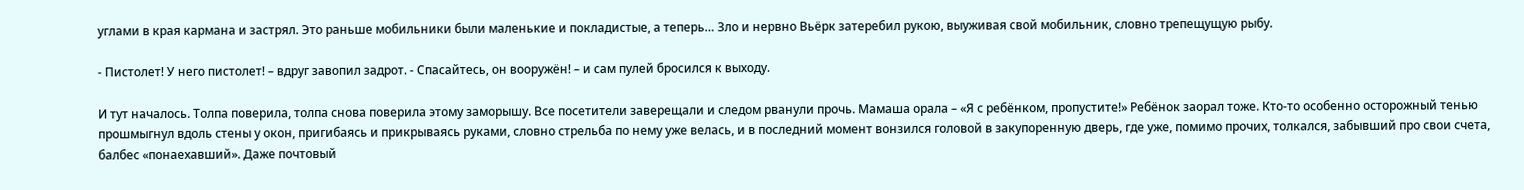углами в края кармана и застрял. Это раньше мобильники были маленькие и покладистые, а теперь… Зло и нервно Вьёрк затеребил рукою, выуживая свой мобильник, словно трепещущую рыбу.

- Пистолет! У него пистолет! – вдруг завопил задрот. - Спасайтесь, он вооружён! – и сам пулей бросился к выходу.

И тут началось. Толпа поверила, толпа снова поверила этому заморышу. Все посетители заверещали и следом рванули прочь. Мамаша орала – «Я с ребёнком, пропустите!» Ребёнок заорал тоже. Кто-то особенно осторожный тенью прошмыгнул вдоль стены у окон, пригибаясь и прикрываясь руками, словно стрельба по нему уже велась, и в последний момент вонзился головой в закупоренную дверь, где уже, помимо прочих, толкался, забывший про свои счета, балбес «понаехавший». Даже почтовый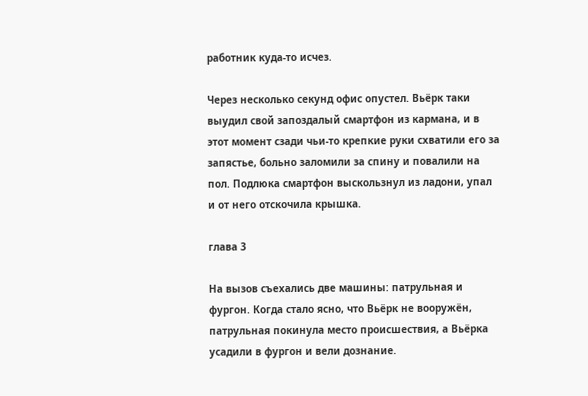работник куда-то исчез.

Через несколько секунд офис опустел. Вьёрк таки выудил свой запоздалый смартфон из кармана, и в этот момент сзади чьи-то крепкие руки схватили его за запястье, больно заломили за спину и повалили на пол. Подлюка смартфон выскользнул из ладони, упал и от него отскочила крышка.

глава 3

На вызов съехались две машины: патрульная и фургон. Когда стало ясно, что Вьёрк не вооружён, патрульная покинула место происшествия, а Вьёрка усадили в фургон и вели дознание.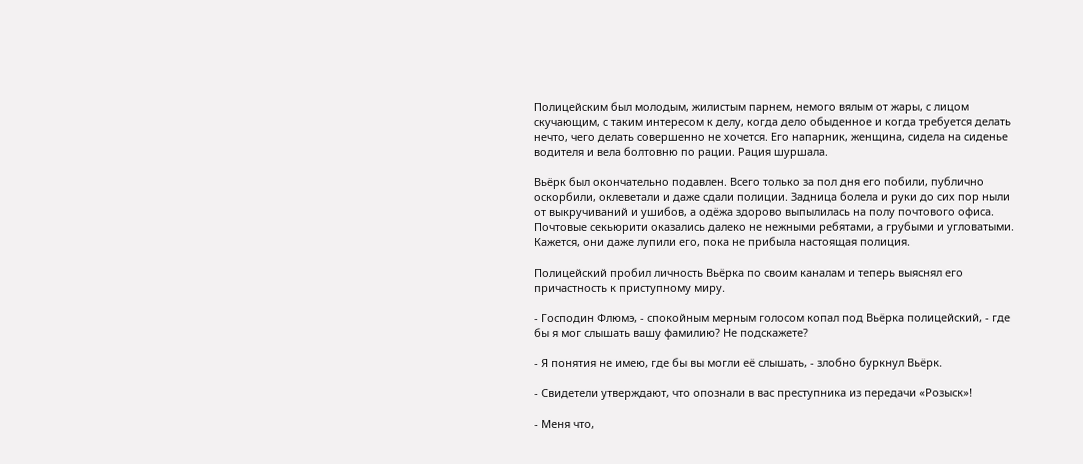Полицейским был молодым, жилистым парнем, немого вялым от жары, с лицом скучающим, с таким интересом к делу, когда дело обыденное и когда требуется делать нечто, чего делать совершенно не хочется. Его напарник, женщина, сидела на сиденье водителя и вела болтовню по рации. Рация шуршала.

Вьёрк был окончательно подавлен. Всего только за пол дня его побили, публично оскорбили, оклеветали и даже сдали полиции. Задница болела и руки до сих пор ныли от выкручиваний и ушибов, а одёжа здорово выпылилась на полу почтового офиса. Почтовые секьюрити оказались далеко не нежными ребятами, а грубыми и угловатыми. Кажется, они даже лупили его, пока не прибыла настоящая полиция.

Полицейский пробил личность Вьёрка по своим каналам и теперь выяснял его причастность к приступному миру.

- Господин Флюмэ, - спокойным мерным голосом копал под Вьёрка полицейский, - где бы я мог слышать вашу фамилию? Не подскажете?

- Я понятия не имею, где бы вы могли её слышать, - злобно буркнул Вьёрк.

- Свидетели утверждают, что опознали в вас преступника из передачи «Розыск»!

- Меня что,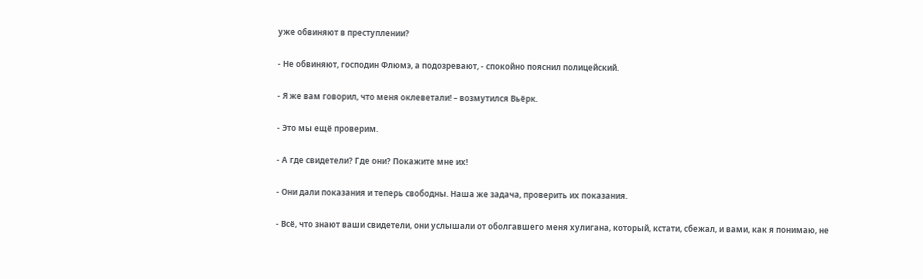уже обвиняют в преступлении?

- Не обвиняют, господин Флюмэ, а подозревают, - спокойно пояснил полицейский.

- Я же вам говорил, что меня оклеветали! – возмутился Вьёрк.

- Это мы ещё проверим.

- А где свидетели? Где они? Покажите мне их!

- Они дали показания и теперь свободны. Наша же задача, проверить их показания.

- Всё, что знают ваши свидетели, они услышали от оболгавшего меня хулигана, который, кстати, сбежал, и вами, как я понимаю, не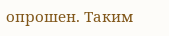опрошен. Таким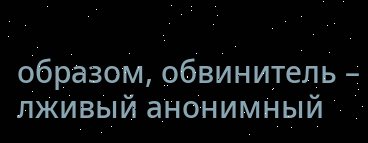образом, обвинитель – лживый анонимный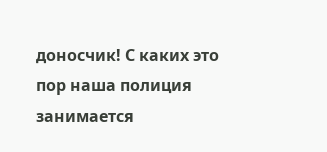доносчик! С каких это пор наша полиция занимается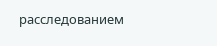расследованием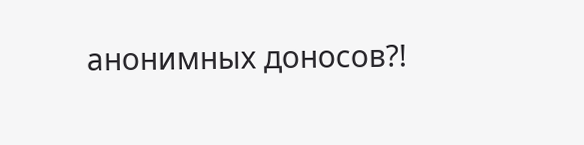анонимных доносов?!